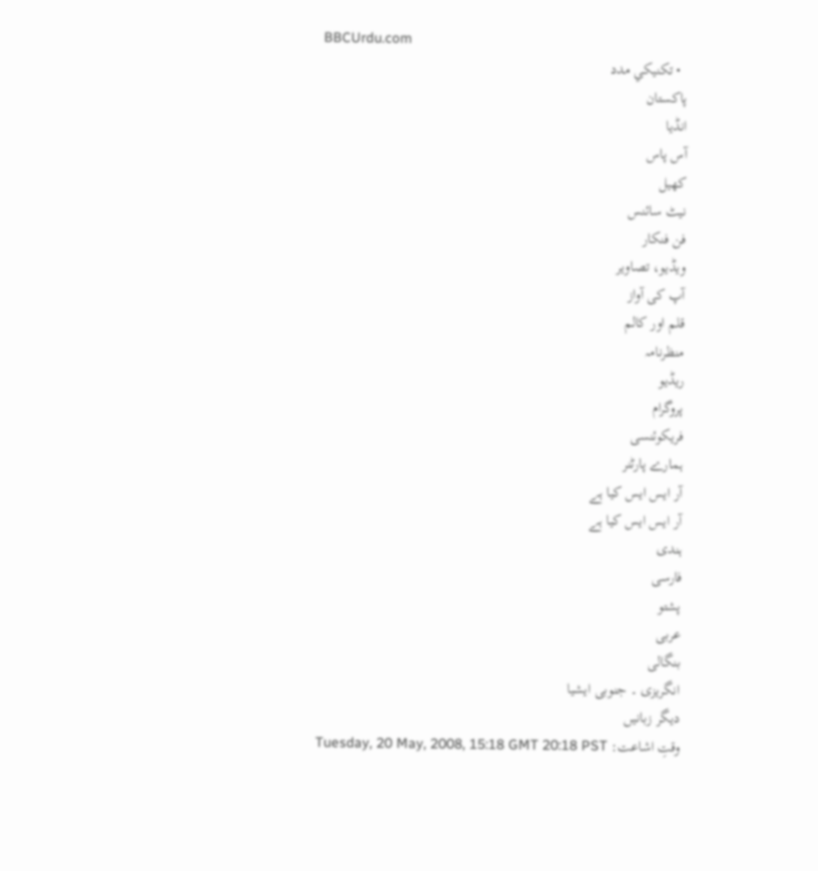BBCUrdu.com
  • تکنيکي مدد
پاکستان
انڈیا
آس پاس
کھیل
نیٹ سائنس
فن فنکار
ویڈیو، تصاویر
آپ کی آواز
قلم اور کالم
منظرنامہ
ریڈیو
پروگرام
فریکوئنسی
ہمارے پارٹنر
آر ایس ایس کیا ہے
آر ایس ایس کیا ہے
ہندی
فارسی
پشتو
عربی
بنگالی
انگریزی ۔ جنوبی ایشیا
دیگر زبانیں
وقتِ اشاعت: Tuesday, 20 May, 2008, 15:18 GMT 20:18 PST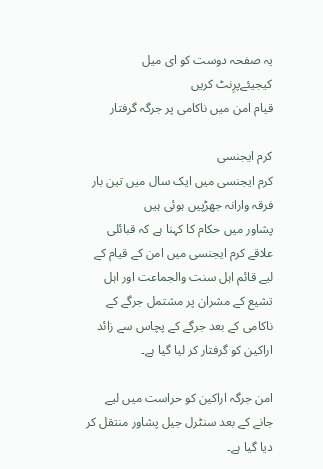یہ صفحہ دوست کو ای میل کیجیئےپرِنٹ کریں
قیام امن میں ناکامی پر جرگہ گرفتار

کرم ایجنسی
کرم ایجنسی میں ایک سال میں تین بار فرقہ وارانہ جھڑپیں ہوئی ہیں
پشاور میں حکام کا کہنا ہے کہ قبائلی علاقے کرم ایجنسی میں امن کے قیام کے لیے قائم اہل سنت والجماعت اور اہل تشیع کے مشران پر مشتمل جرگے کے ناکامی کے بعد جرگے کے پچاس سے زائد اراکین کو گرفتار کر لیا گیا ہے۔

امن جرگہ اراکین کو حراست میں لیے جانے کے بعد سنٹرل جیل پشاور منتقل کر دیا گیا ہے۔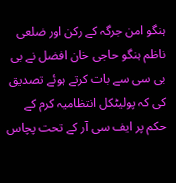ہنگو امن جرگہ کے رکن اور ضلعی ناظم ہنگو حاجی خان افضل نے بی بی سی سے بات کرتے ہوئے تصدیق کی کہ پولیٹکل انتظامیہ کرم کے حکم پر ایف سی آر کے تحت پچاس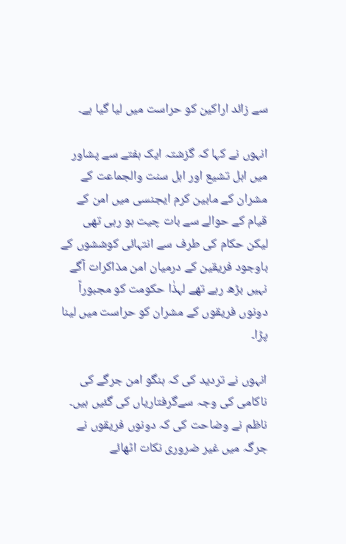سے زائد اراکین کو حراست میں لیا گیا ہے۔

انہوں نے کہا کہ گزشتہ ایک ہفتے سے پشاور میں اہل تشیع اور اہل سنت والجماعت کے مشران کے مابین کرم ایجنسی میں امن کے قیام کے حوالے سے بات چیت ہو رہی تھی لیکن حکام کی طرف سے انتہائی کوششوں کے باوجود فریقین کے درمیان امن مذاکرات آگے نہیں بڑھ رہے تھے لہذٰا حکومت کو مجبوراً دونوں فریقوں کے مشران کو حراست میں لینا پڑا۔

انہوں نے تردید کی کہ ہنگو امن جرگے کی ناکامی کی وجہ سےگرفتاریاں کی گئیں ہیں۔ ناظم نے وضاحت کی کہ دونوں فریقوں نے جرگہ میں غیر ضروری نکات اٹھائے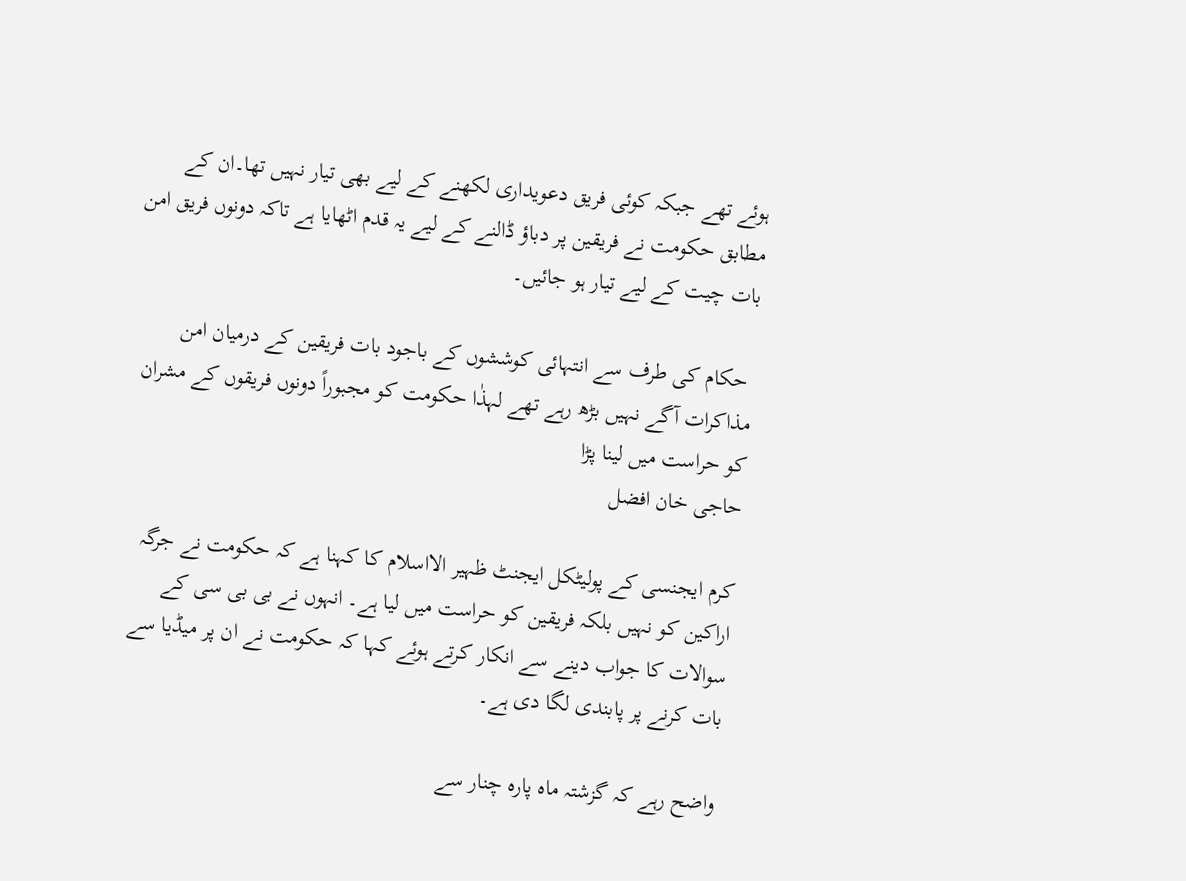ہوئے تھے جبکہ کوئی فریق دعویداری لکھنے کے لیے بھی تیار نہیں تھا۔ان کے مطابق حکومت نے فریقین پر دباؤ ڈالنے کے لیے یہ قدم اٹھایا ہے تاکہ دونوں فریق امن بات چیت کے لیے تیار ہو جائیں۔

 حکام کی طرف سے انتہائی کوششوں کے باجود بات فریقین کے درمیان امن مذاکرات آگے نہیں بڑھ رہے تھے لہذٰا حکومت کو مجبوراً دونوں فریقوں کے مشران کو حراست میں لینا پڑا
حاجی خان افضل

کرم ایجنسی کے پولیٹکل ایجنٹ ظہیر الااسلام کا کہنا ہے کہ حکومت نے جرگہ اراکین کو نہیں بلکہ فریقین کو حراست میں لیا ہے۔ انہوں نے بی بی سی کے سوالات کا جواب دینے سے انکار کرتے ہوئے کہا کہ حکومت نے ان پر میڈیا سے بات کرنے پر پابندی لگا دی ہے۔

واضح رہے کہ گزشتہ ماہ پارہ چنار سے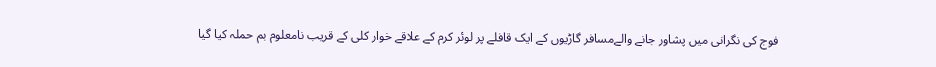فوج کی نگرانی میں پشاور جانے والےمسافر گاڑیوں کے ایک قافلے پر لوئر کرم کے علاقے خوار کلی کے قریب نامعلوم بم حملہ کیا گیا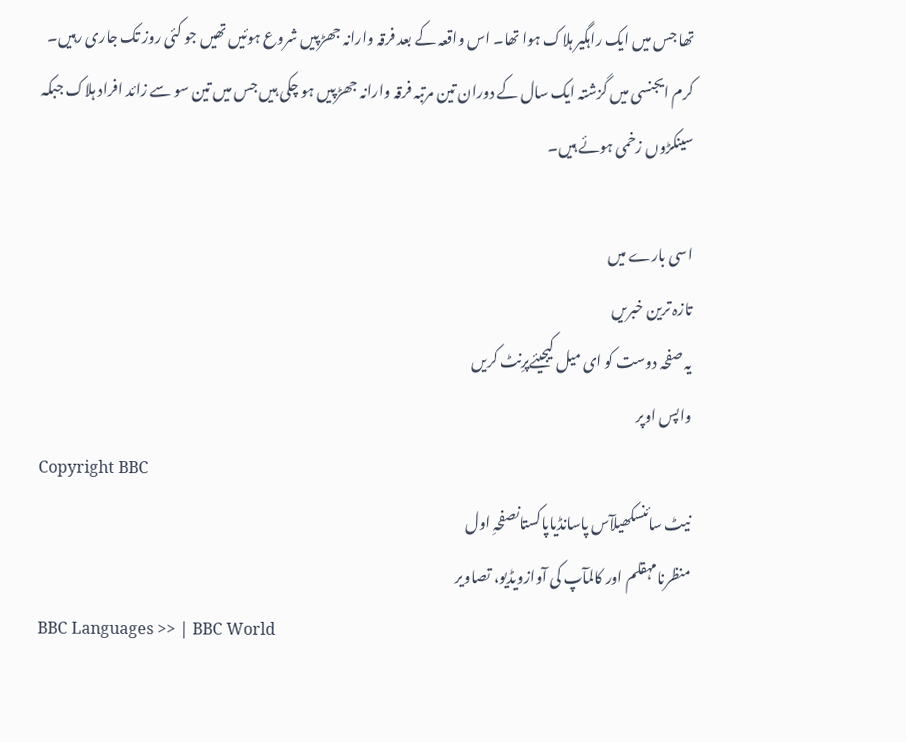تھا جس میں ایک راہگیر ہلاک ہوا تھا۔ اس واقعہ کے بعد فرقہ وارانہ جھڑپیں شروع ہوئیں تھیں جو کئی روز تک جاری رہیں۔ کرم ایجنسی میں گزشتہ ایک سال کے دوران تین مرتبہ فرقہ وارانہ جھڑپیں ہو چکی ہیں جس میں تین سو سے زائد افراد ہلاک جبکہ سینکڑوں زخمی ہوئے ہیں۔

اسی بارے میں
تازہ ترین خبریں
یہ صفحہ دوست کو ای میل کیجیئےپرِنٹ کریں
واپس اوپر
Copyright BBC
نیٹ سائنسکھیلآس پاسانڈیاپاکستانصفحہِ اول
منظرنامہقلم اور کالمآپ کی آوازویڈیو، تصاویر
BBC Languages >> | BBC World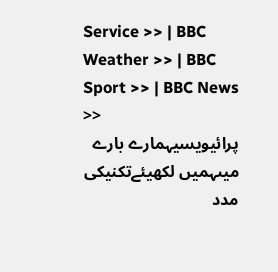Service >> | BBC Weather >> | BBC Sport >> | BBC News >>
پرائیویسیہمارے بارے میںہمیں لکھیئےتکنیکی مدد